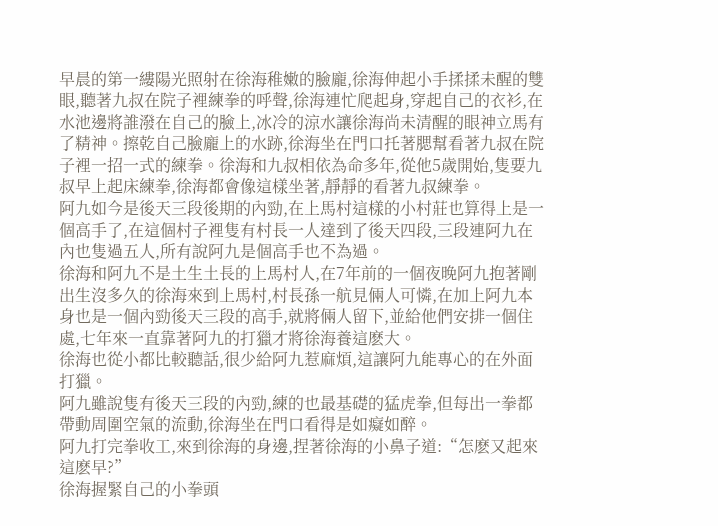早晨的第一縷陽光照射在徐海稚嫩的臉龐,徐海伸起小手揉揉未醒的雙眼,聽著九叔在院子裡練拳的呼聲,徐海連忙爬起身,穿起自己的衣衫,在水池邊將誰潑在自己的臉上,冰冷的涼水讓徐海尚未清醒的眼神立馬有了精神。擦乾自己臉龐上的水跡,徐海坐在門口托著腮幫看著九叔在院子裡一招一式的練拳。徐海和九叔相依為命多年,從他5歲開始,隻要九叔早上起床練拳,徐海都會像這樣坐著,靜靜的看著九叔練拳。
阿九如今是後天三段後期的內勁,在上馬村這樣的小村莊也算得上是一個高手了,在這個村子裡隻有村長一人達到了後天四段,三段連阿九在內也隻過五人,所有說阿九是個高手也不為過。
徐海和阿九不是土生土長的上馬村人,在7年前的一個夜晚阿九抱著剛出生沒多久的徐海來到上馬村,村長孫一航見倆人可憐,在加上阿九本身也是一個內勁後天三段的高手,就將倆人留下,並給他們安排一個住處,七年來一直靠著阿九的打獵才將徐海養這麽大。
徐海也從小都比較聽話,很少給阿九惹麻煩,這讓阿九能專心的在外面打獵。
阿九雖說隻有後天三段的內勁,練的也最基礎的猛虎拳,但每出一拳都帶動周圍空氣的流動,徐海坐在門口看得是如癡如醉。
阿九打完拳收工,來到徐海的身邊,捏著徐海的小鼻子道:“怎麽又起來這麽早?”
徐海握緊自己的小拳頭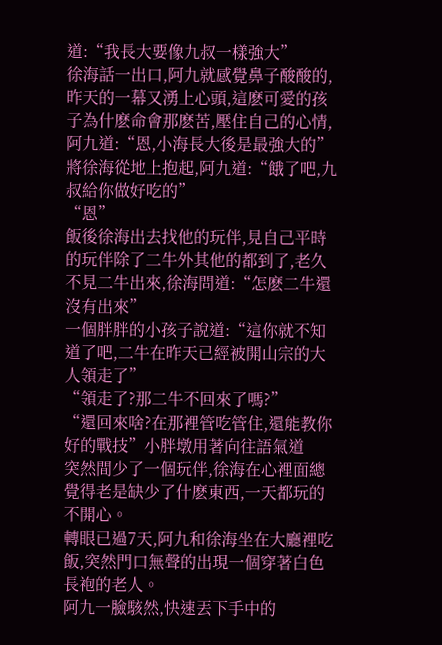道:“我長大要像九叔一樣強大”
徐海話一出口,阿九就感覺鼻子酸酸的,昨天的一幕又湧上心頭,這麽可愛的孩子為什麽命會那麽苦,壓住自己的心情,阿九道:“恩,小海長大後是最強大的”
將徐海從地上抱起,阿九道:“餓了吧,九叔給你做好吃的”
“恩”
飯後徐海出去找他的玩伴,見自己平時的玩伴除了二牛外其他的都到了,老久不見二牛出來,徐海問道:“怎麽二牛還沒有出來”
一個胖胖的小孩子說道:“這你就不知道了吧,二牛在昨天已經被開山宗的大人領走了”
“領走了?那二牛不回來了嗎?”
“還回來啥?在那裡管吃管住,還能教你好的戰技”小胖墩用著向往語氣道
突然間少了一個玩伴,徐海在心裡面總覺得老是缺少了什麽東西,一天都玩的不開心。
轉眼已過7天,阿九和徐海坐在大廳裡吃飯,突然門口無聲的出現一個穿著白色長袍的老人。
阿九一臉駭然,快速丟下手中的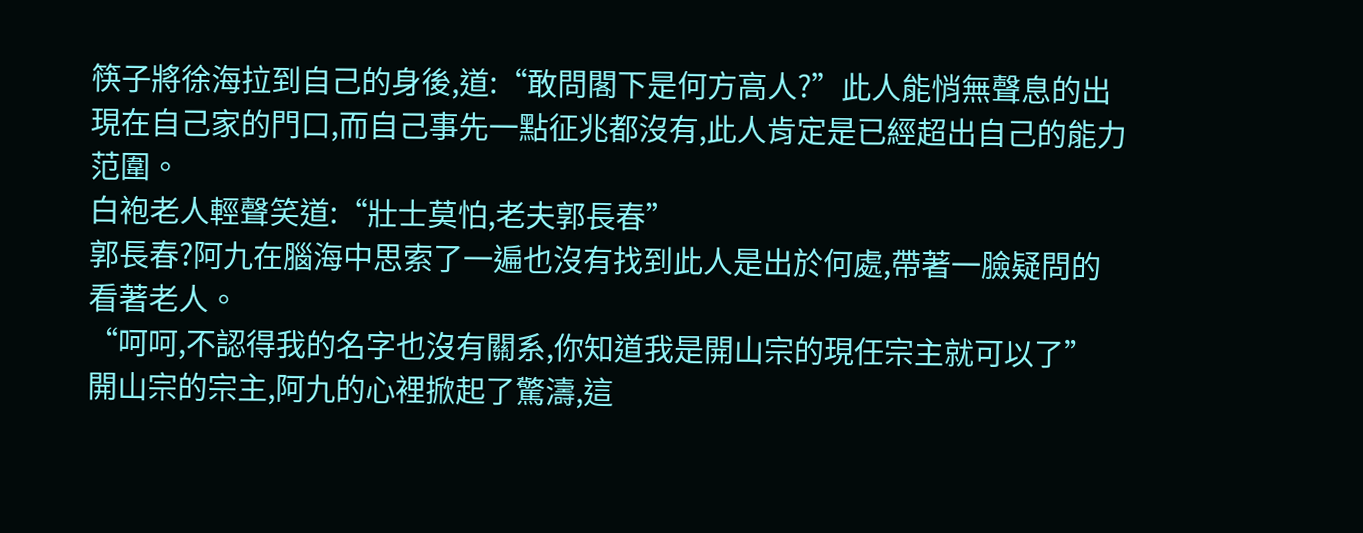筷子將徐海拉到自己的身後,道:“敢問閣下是何方高人?”此人能悄無聲息的出現在自己家的門口,而自己事先一點征兆都沒有,此人肯定是已經超出自己的能力范圍。
白袍老人輕聲笑道:“壯士莫怕,老夫郭長春”
郭長春?阿九在腦海中思索了一遍也沒有找到此人是出於何處,帶著一臉疑問的看著老人。
“呵呵,不認得我的名字也沒有關系,你知道我是開山宗的現任宗主就可以了”
開山宗的宗主,阿九的心裡掀起了驚濤,這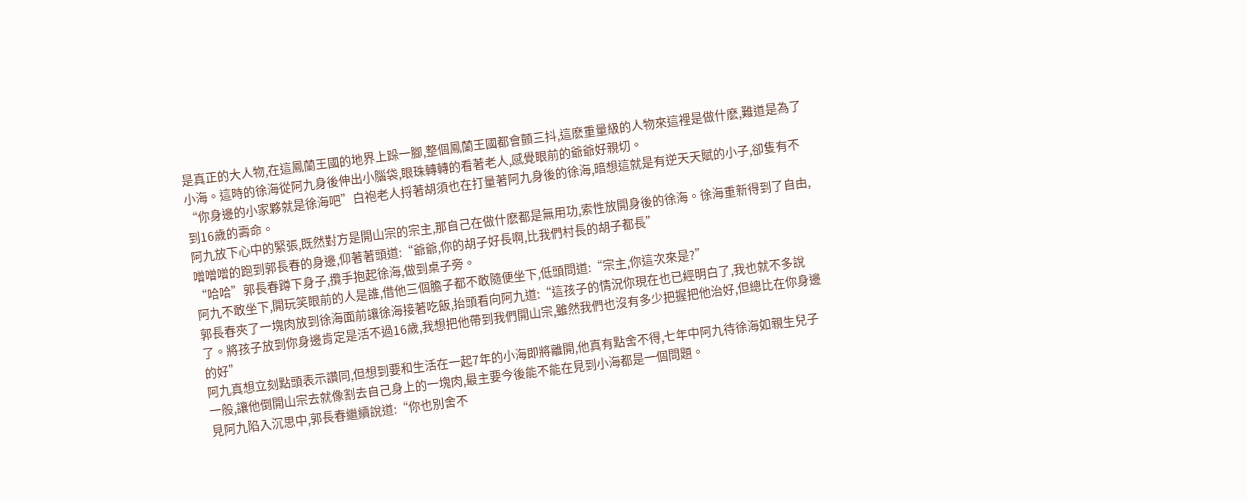是真正的大人物,在這鳳蘭王國的地界上跺一腳,整個鳳蘭王國都會顫三抖,這麽重量級的人物來這裡是做什麽,難道是為了小海。這時的徐海從阿九身後伸出小腦袋,眼珠轉轉的看著老人,感覺眼前的爺爺好親切。
“你身邊的小家夥就是徐海吧”白袍老人捋著胡須也在打量著阿九身後的徐海,暗想這就是有逆天天賦的小子,卻隻有不到16歲的壽命。
阿九放下心中的緊張,既然對方是開山宗的宗主,那自己在做什麽都是無用功,索性放開身後的徐海。徐海重新得到了自由,噌噌噌的跑到郭長春的身邊,仰著著頭道:“爺爺,你的胡子好長啊,比我們村長的胡子都長”
“哈哈”郭長春蹲下身子,攬手抱起徐海,做到桌子旁。
阿九不敢坐下,開玩笑眼前的人是誰,借他三個膽子都不敢隨便坐下,低頭問道:“宗主,你這次來是?”
郭長春夾了一塊肉放到徐海面前讓徐海接著吃飯,抬頭看向阿九道:“這孩子的情況你現在也已經明白了,我也就不多說了。將孩子放到你身邊肯定是活不過16歲,我想把他帶到我們開山宗,雖然我們也沒有多少把握把他治好,但總比在你身邊的好”
阿九真想立刻點頭表示讚同,但想到要和生活在一起7年的小海即將離開,他真有點舍不得,七年中阿九待徐海如親生兒子一般,讓他倒開山宗去就像割去自己身上的一塊肉,最主要今後能不能在見到小海都是一個問題。
見阿九陷入沉思中,郭長春繼續說道:“你也別舍不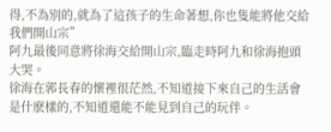得,不為別的,就為了這孩子的生命著想,你也隻能將他交給我們開山宗”
阿九最後同意將徐海交給開山宗,臨走時阿九和徐海抱頭大哭。
徐海在郭長春的懷裡很茫然,不知道接下來自己的生活會是什麽樣的,不知道還能不能見到自己的玩伴。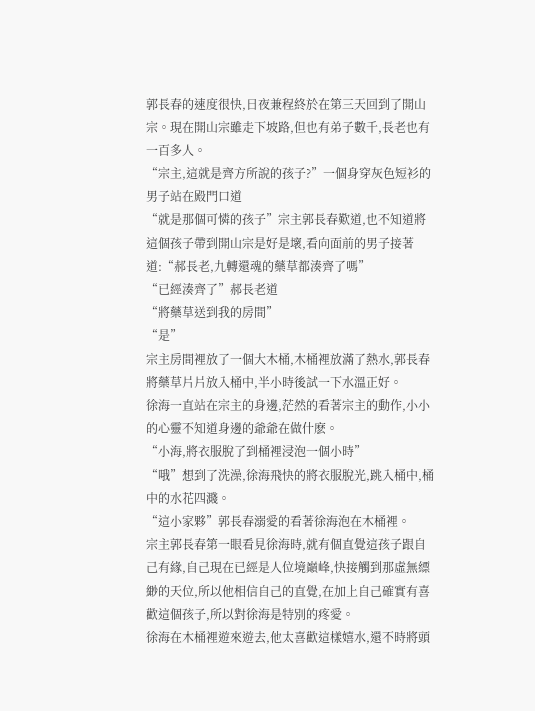郭長春的速度很快,日夜兼程終於在第三天回到了開山宗。現在開山宗雖走下坡路,但也有弟子數千,長老也有一百多人。
“宗主,這就是齊方所說的孩子?”一個身穿灰色短衫的男子站在殿門口道
“就是那個可憐的孩子”宗主郭長春歎道,也不知道將這個孩子帶到開山宗是好是壞,看向面前的男子接著道:“郝長老,九轉還魂的藥草都湊齊了嗎”
“已經湊齊了”郝長老道
“將藥草送到我的房間”
“是”
宗主房間裡放了一個大木桶,木桶裡放滿了熱水,郭長春將藥草片片放入桶中,半小時後試一下水溫正好。
徐海一直站在宗主的身邊,茫然的看著宗主的動作,小小的心靈不知道身邊的爺爺在做什麽。
“小海,將衣服脫了到桶裡浸泡一個小時”
“哦”想到了洗澡,徐海飛快的將衣服脫光,跳入桶中,桶中的水花四濺。
“這小家夥”郭長春溺愛的看著徐海泡在木桶裡。
宗主郭長春第一眼看見徐海時,就有個直覺這孩子跟自己有緣,自己現在已經是人位境巔峰,快接觸到那虛無縹緲的天位,所以他相信自己的直覺,在加上自己確實有喜歡這個孩子,所以對徐海是特別的疼愛。
徐海在木桶裡遊來遊去,他太喜歡這樣嬉水,還不時將頭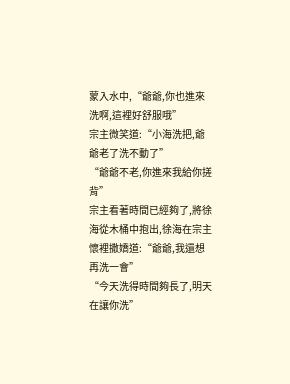蒙入水中,“爺爺,你也進來洗啊,這裡好舒服哦”
宗主微笑道:“小海洗把,爺爺老了洗不動了”
“爺爺不老,你進來我給你搓背”
宗主看著時間已經夠了,將徐海從木桶中抱出,徐海在宗主懷裡撒嬌道:“爺爺,我還想再洗一會”
“今天洗得時間夠長了,明天在讓你洗”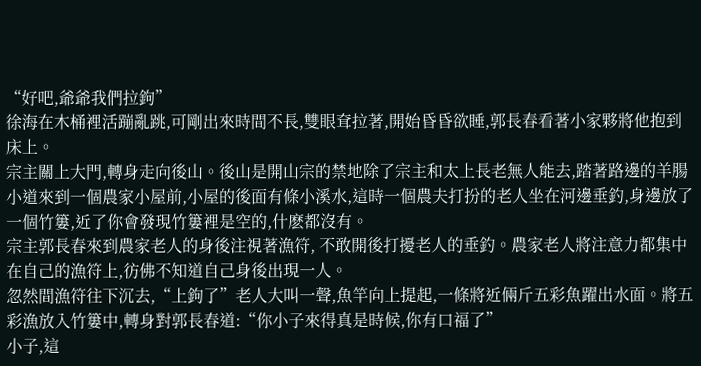“好吧,爺爺我們拉鉤”
徐海在木桶裡活蹦亂跳,可剛出來時間不長,雙眼耷拉著,開始昏昏欲睡,郭長春看著小家夥將他抱到床上。
宗主關上大門,轉身走向後山。後山是開山宗的禁地除了宗主和太上長老無人能去,踏著路邊的羊腸小道來到一個農家小屋前,小屋的後面有條小溪水,這時一個農夫打扮的老人坐在河邊垂釣,身邊放了一個竹簍,近了你會發現竹簍裡是空的,什麽都沒有。
宗主郭長春來到農家老人的身後注視著漁符, 不敢開後打擾老人的垂釣。農家老人將注意力都集中在自己的漁符上,彷佛不知道自己身後出現一人。
忽然間漁符往下沉去,“上鉤了”老人大叫一聲,魚竿向上提起,一條將近倆斤五彩魚躍出水面。將五彩漁放入竹簍中,轉身對郭長春道:“你小子來得真是時候,你有口福了”
小子,這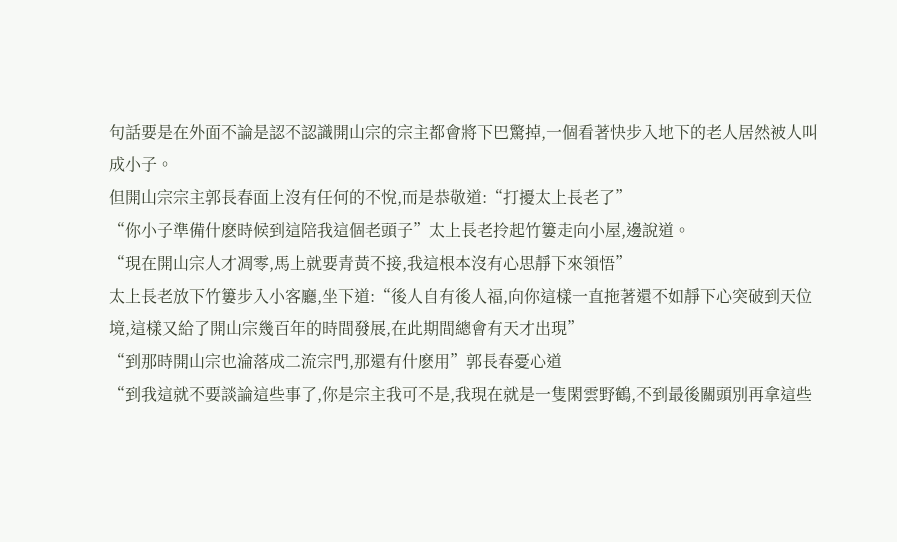句話要是在外面不論是認不認識開山宗的宗主都會將下巴驚掉,一個看著快步入地下的老人居然被人叫成小子。
但開山宗宗主郭長春面上沒有任何的不悅,而是恭敬道:“打擾太上長老了”
“你小子準備什麽時候到這陪我這個老頭子”太上長老拎起竹簍走向小屋,邊說道。
“現在開山宗人才凋零,馬上就要青黃不接,我這根本沒有心思靜下來領悟”
太上長老放下竹簍步入小客廳,坐下道:“後人自有後人福,向你這樣一直拖著還不如靜下心突破到天位境,這樣又給了開山宗幾百年的時間發展,在此期間總會有天才出現”
“到那時開山宗也淪落成二流宗門,那還有什麽用”郭長春憂心道
“到我這就不要談論這些事了,你是宗主我可不是,我現在就是一隻閑雲野鶴,不到最後關頭別再拿這些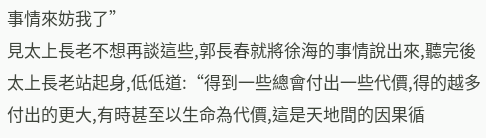事情來妨我了”
見太上長老不想再談這些,郭長春就將徐海的事情說出來,聽完後太上長老站起身,低低道:“得到一些總會付出一些代價,得的越多付出的更大,有時甚至以生命為代價,這是天地間的因果循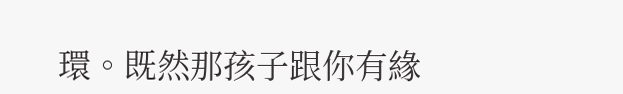環。既然那孩子跟你有緣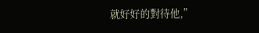就好好的對待他,”